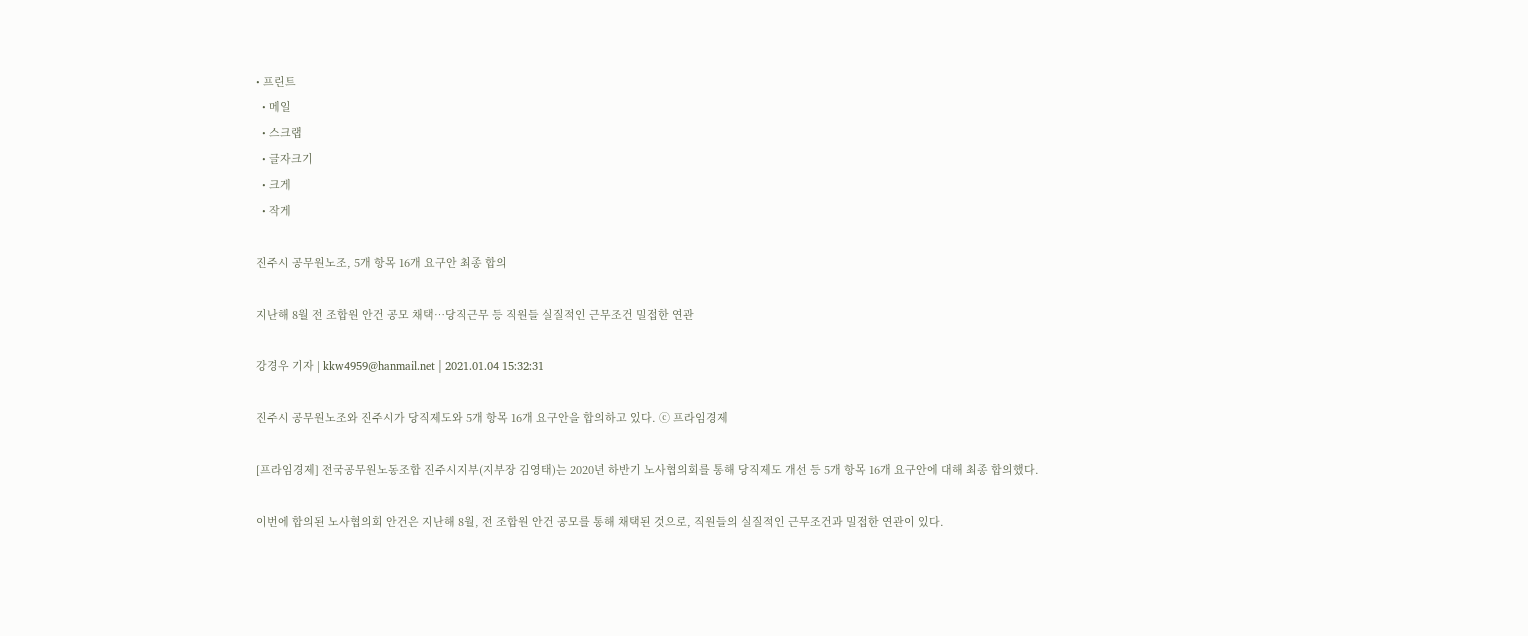• 프린트
  • 메일
  • 스크랩
  • 글자크기
  • 크게
  • 작게

진주시 공무원노조, 5개 항목 16개 요구안 최종 합의

지난해 8월 전 조합원 안건 공모 채택…당직근무 등 직원들 실질적인 근무조건 밀접한 연관

강경우 기자 | kkw4959@hanmail.net | 2021.01.04 15:32:31

진주시 공무원노조와 진주시가 당직제도와 5개 항목 16개 요구안을 합의하고 있다. ⓒ 프라임경제

[프라임경제] 전국공무원노동조합 진주시지부(지부장 김영태)는 2020년 하반기 노사협의회를 통해 당직제도 개선 등 5개 항목 16개 요구안에 대해 최종 합의했다.

이번에 합의된 노사협의회 안건은 지난해 8월, 전 조합원 안건 공모를 통해 채택된 것으로, 직원들의 실질적인 근무조건과 밀접한 연관이 있다.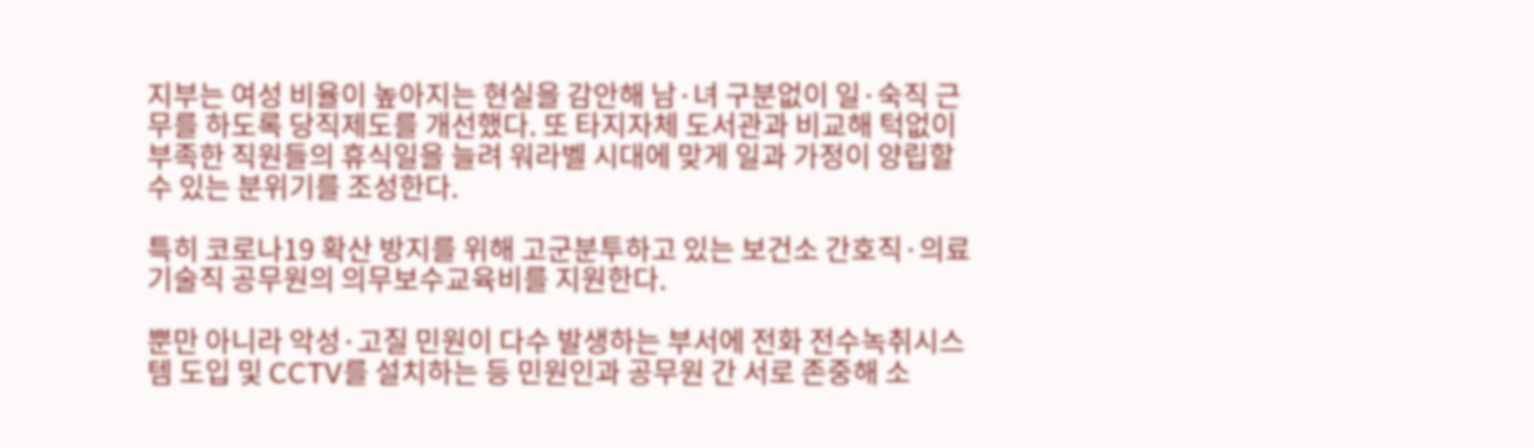지부는 여성 비율이 높아지는 현실을 감안해 남·녀 구분없이 일·숙직 근무를 하도록 당직제도를 개선했다. 또 타지자체 도서관과 비교해 턱없이 부족한 직원들의 휴식일을 늘려 워라벨 시대에 맞게 일과 가정이 양립할 수 있는 분위기를 조성한다.

특히 코로나19 확산 방지를 위해 고군분투하고 있는 보건소 간호직·의료기술직 공무원의 의무보수교육비를 지원한다.

뿐만 아니라 악성·고질 민원이 다수 발생하는 부서에 전화 전수녹취시스템 도입 및 CCTV를 설치하는 등 민원인과 공무원 간 서로 존중해 소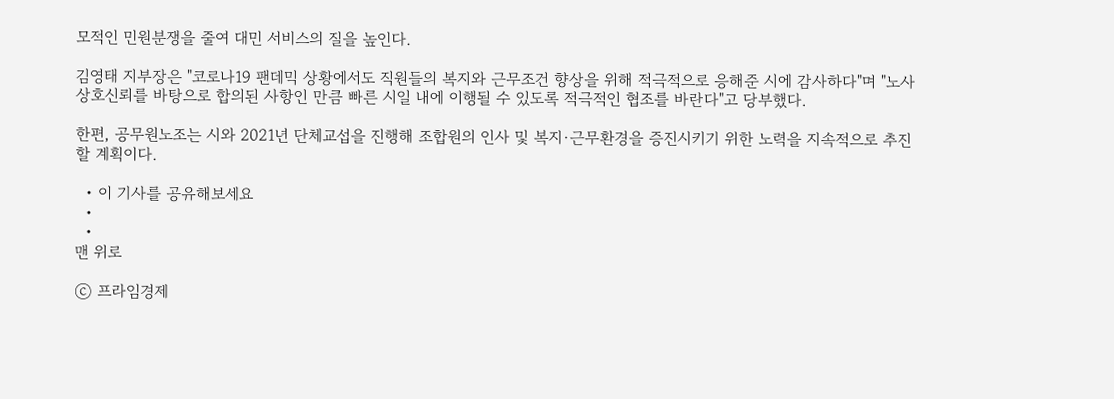모적인 민원분쟁을 줄여 대민 서비스의 질을 높인다.

김영태 지부장은 "코로나19 팬데믹 상황에서도 직원들의 복지와 근무조건 향상을 위해 적극적으로 응해준 시에 감사하다"며 "노사 상호신뢰를 바탕으로 합의된 사항인 만큼 빠른 시일 내에 이행될 수 있도록 적극적인 협조를 바란다"고 당부했다.

한편, 공무원노조는 시와 2021년 단체교섭을 진행해 조합원의 인사 및 복지·근무환경을 증진시키기 위한 노력을 지속적으로 추진할 계획이다.

  • 이 기사를 공유해보세요
  •
  •
맨 위로

ⓒ 프라임경제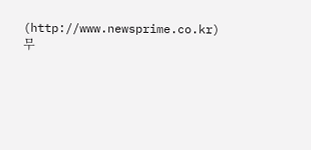(http://www.newsprime.co.kr) 무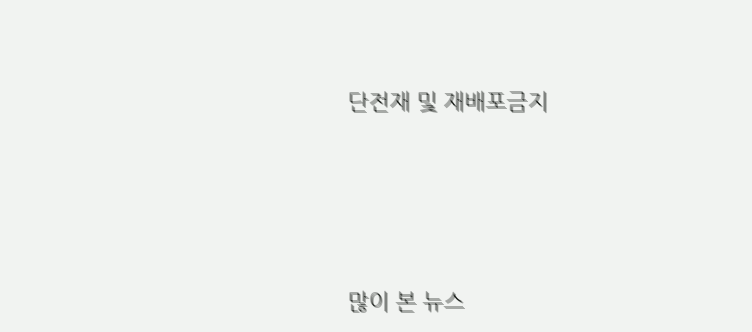단전재 및 재배포금지






많이 본 뉴스